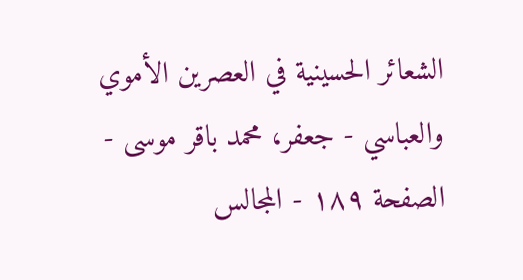الشعائر الحسينية في العصرين الأموي والعباسي - جعفر، محمد باقر موسى - الصفحة ١٨٩ - المجالس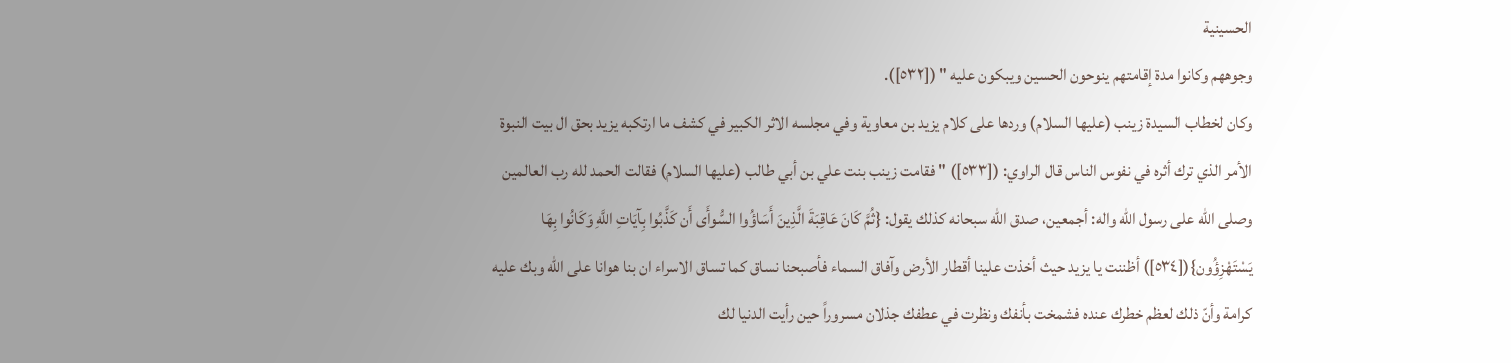الحسينية
وجوههم وكانوا مدة إقامتهم ينوحون الحسين ويبكون عليه " ([٥٣٢]).
وكان لخطاب السيدة زينب (عليها السلام) وردها على كلام يزيد بن معاوية وفي مجلسه الاثر الكبير في كشف ما ارتكبه يزيد بحق ال بيت النبوة الأمر الذي ترك أثره في نفوس الناس قال الراوي: ([٥٣٣]) " فقامت زينب بنت علي بن أبي طالب (عليها السلام) فقالت الحمد لله رب العالمين وصلى الله على رسول الله واله: أجمعين، صدق الله سبحانه كذلك يقول: {ثُمَّ كَانَ عَاقِبَةَ الَّذِينَ أَسَاؤُوا السُّوأَى أَن كَذَّبُوا بِآيَاتِ اللَّهِ وَكَانُوا بِهَا يَسْتَهْزِؤُون}([٥٣٤]) أظننت يا يزيد حيث أخذت علينا أقطار الأرض وآفاق السماء فأصبحنا نساق كما تساق الاسراء ان بنا هوانا على الله وبك عليه كرامة وأنّ ذلك لعظم خطرك عنده فشمخت بأنفك ونظرت في عطفك جذلان مسروراً حين رأيت الدنيا لك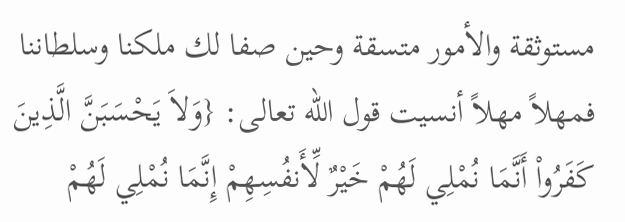مستوثقة والأمور متسقة وحين صفا لك ملكنا وسلطاننا فمهلاً مهلاً أنسيت قول الله تعالى: {وَلاَ يَحْسَبَنَّ الَّذِينَ كَفَرُواْ أَنَّمَا نُمْلِي لَهُمْ خَيْرٌ لِّأَنفُسِهِمْ إِنَّمَا نُمْلِي لَهُمْ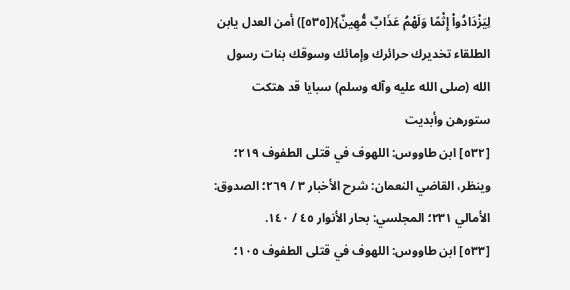لِيَزْدَادُواْ إِثْمًا وَلَهْمُ عَذَابٌ مُّهِينٌ}([٥٣٥]) أمن العدل يابن الطلقاء تخديرك حرائرك وإمائك وسوقك بنات رسول الله (صلى الله عليه وآله وسلم) سبايا قد هتكت ستورهن وأبديت
[٥٣٢] ابن طاووس: اللهوف في قتلى الطفوف ٢١٩؛ وينظر، القاضي النعمان: شرح الأخبار ٣ / ٢٦٩؛ الصدوق: الأمالي ٢٣١؛ المجلسي: بحار الأنوار ٤٥ / ١٤٠.
[٥٣٣] ابن طاووس: اللهوف في قتلى الطفوف ١٠٥؛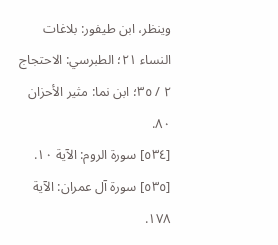وينظر، ابن طيفور: بلاغات النساء ٢١؛ الطبرسي: الاحتجاج ٢ / ٣٥؛ ابن نما: مثير الأحزان ٨٠.
[٥٣٤] سورة الروم: الآية ١٠.
[٥٣٥] سورة آل عمران: الآية ١٧٨.